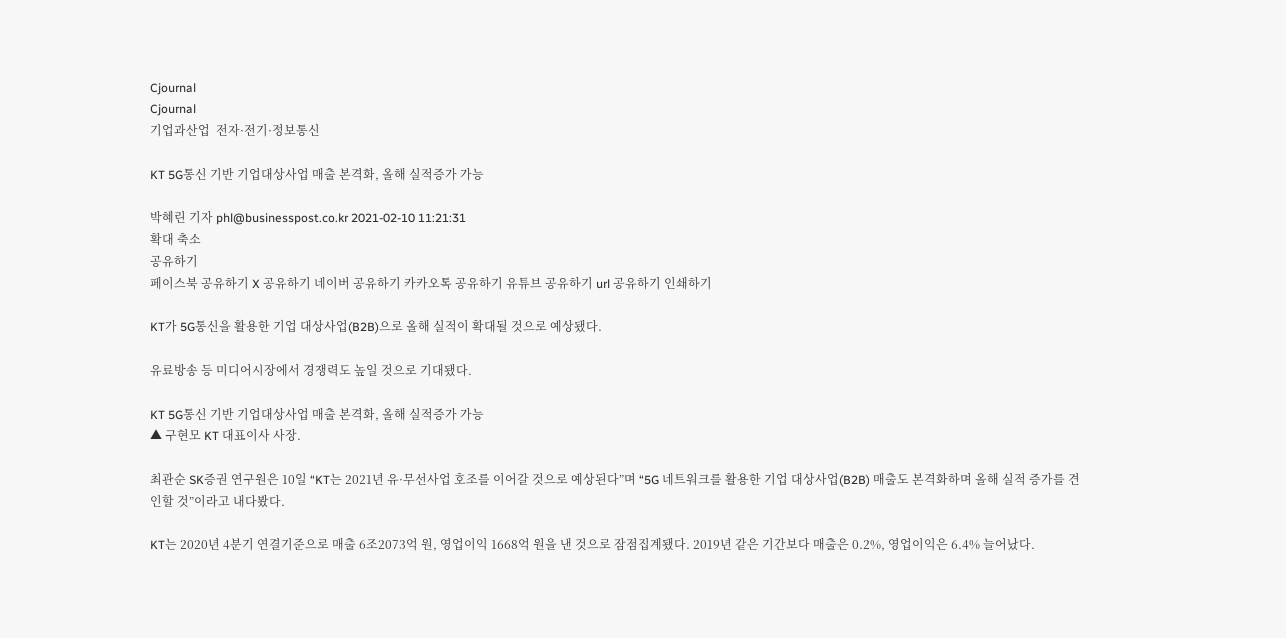Cjournal
Cjournal
기업과산업  전자·전기·정보통신

KT 5G통신 기반 기업대상사업 매출 본격화, 올해 실적증가 가능

박혜린 기자 phl@businesspost.co.kr 2021-02-10 11:21:31
확대 축소
공유하기
페이스북 공유하기 X 공유하기 네이버 공유하기 카카오톡 공유하기 유튜브 공유하기 url 공유하기 인쇄하기

KT가 5G통신을 활용한 기업 대상사업(B2B)으로 올해 실적이 확대될 것으로 예상됐다.

유료방송 등 미디어시장에서 경쟁력도 높일 것으로 기대됐다.

KT 5G통신 기반 기업대상사업 매출 본격화, 올해 실적증가 가능
▲ 구현모 KT 대표이사 사장.

최관순 SK증권 연구원은 10일 “KT는 2021년 유·무선사업 호조를 이어갈 것으로 예상된다”며 “5G 네트워크를 활용한 기업 대상사업(B2B) 매출도 본격화하며 올해 실적 증가를 견인할 것”이라고 내다봤다.

KT는 2020년 4분기 연결기준으로 매출 6조2073억 원, 영업이익 1668억 원을 낸 것으로 잠점집계됐다. 2019년 같은 기간보다 매출은 0.2%, 영업이익은 6.4% 늘어났다.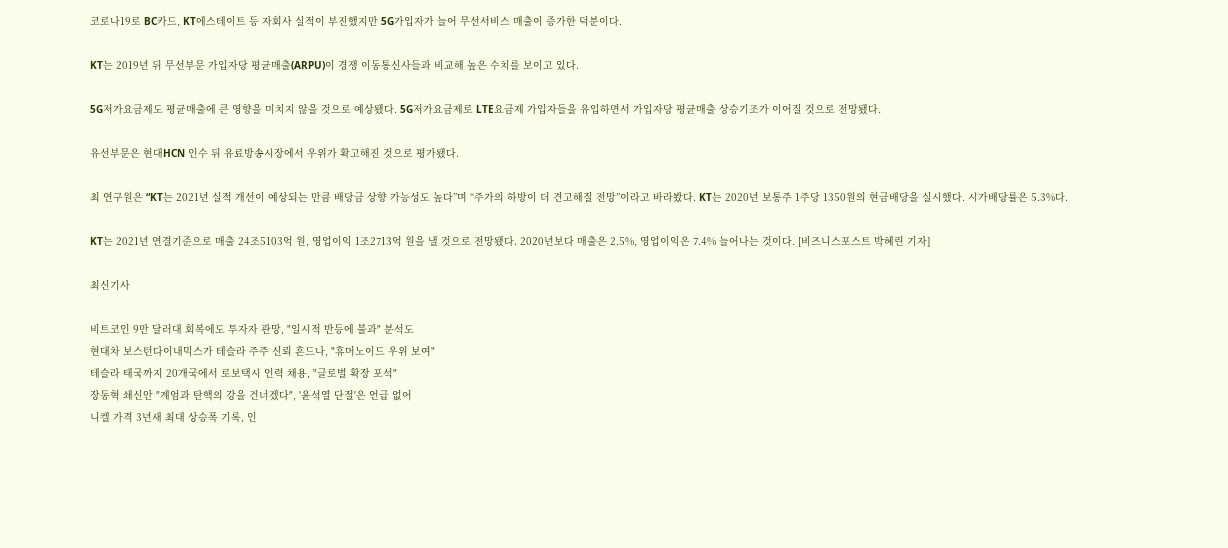코로나19로 BC카드, KT에스테이트 등 자회사 실적이 부진했지만 5G가입자가 늘어 무선서비스 매출이 증가한 덕분이다.

KT는 2019년 뒤 무선부문 가입자당 평균매출(ARPU)이 경쟁 이동통신사들과 비교해 높은 수치를 보이고 있다.

5G저가요금제도 평균매출에 큰 영향을 미치지 않을 것으로 예상됐다. 5G저가요금제로 LTE요금제 가입자들을 유입하면서 가입자당 평균매출 상승기조가 이어질 것으로 전망됐다.

유선부문은 현대HCN 인수 뒤 유료방송시장에서 우위가 확고해진 것으로 평가됐다.

최 연구원은 “KT는 2021년 실적 개선이 예상되는 만큼 배당금 상향 가능성도 높다”며 “주가의 하방이 더 견고해질 전망”이라고 바라봤다. KT는 2020년 보통주 1주당 1350원의 현금배당을 실시했다. 시가배당률은 5.3%다.

KT는 2021년 연결기준으로 매출 24조5103억 원, 영업이익 1조2713억 원을 낼 것으로 전망됐다. 2020년보다 매출은 2.5%, 영업이익은 7.4% 늘어나는 것이다. [비즈니스포스트 박혜린 기자]

최신기사

비트코인 9만 달러대 회복에도 투자자 관망, "일시적 반등에 불과" 분석도
현대차 보스턴다이내믹스가 테슬라 주주 신뢰 흔드나, "휴머노이드 우위 보여"
테슬라 태국까지 20개국에서 로보택시 인력 채용, "글로벌 확장 포석"
장동혁 쇄신안 "계엄과 탄핵의 강을 건너겠다", '윤석열 단절'은 언급 없어
니켈 가격 3년새 최대 상승폭 기록, 인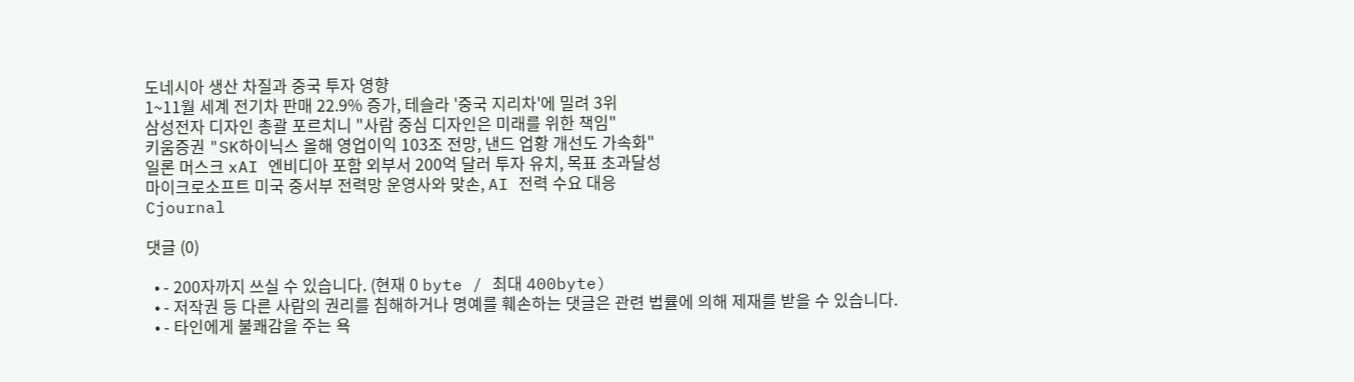도네시아 생산 차질과 중국 투자 영향
1~11월 세계 전기차 판매 22.9% 증가, 테슬라 '중국 지리차'에 밀려 3위
삼성전자 디자인 총괄 포르치니 "사람 중심 디자인은 미래를 위한 책임"
키움증권 "SK하이닉스 올해 영업이익 103조 전망, 낸드 업황 개선도 가속화"
일론 머스크 xAI 엔비디아 포함 외부서 200억 달러 투자 유치, 목표 초과달성
마이크로소프트 미국 중서부 전력망 운영사와 맞손, AI 전력 수요 대응
Cjournal

댓글 (0)

  • - 200자까지 쓰실 수 있습니다. (현재 0 byte / 최대 400byte)
  • - 저작권 등 다른 사람의 권리를 침해하거나 명예를 훼손하는 댓글은 관련 법률에 의해 제재를 받을 수 있습니다.
  • - 타인에게 불쾌감을 주는 욕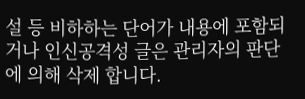설 등 비하하는 단어가 내용에 포함되거나 인신공격성 글은 관리자의 판단에 의해 삭제 합니다.